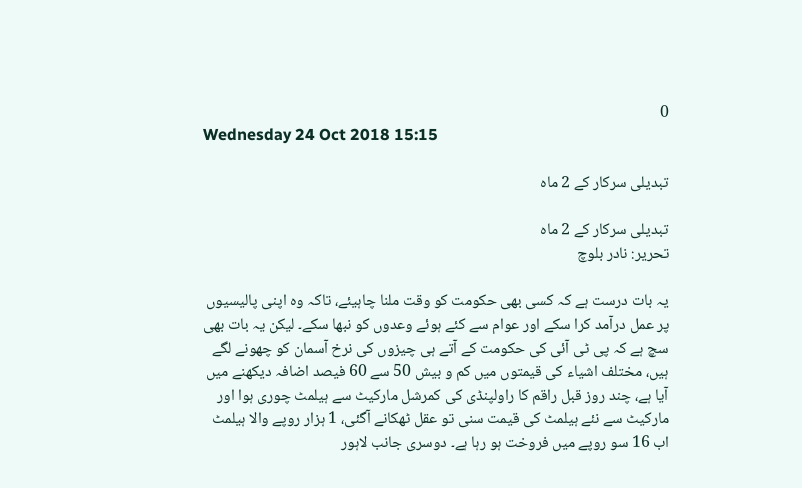0
Wednesday 24 Oct 2018 15:15

تبدیلی سرکار کے 2 ماہ

تبدیلی سرکار کے 2 ماہ
تحریر: نادر بلوچ

یہ بات درست ہے کہ کسی بھی حکومت کو وقت ملنا چاہیئے، تاکہ وہ اپنی پالیسیوں پر عمل درآمد کرا سکے اور عوام سے کئے ہوئے وعدوں کو نبھا سکے۔ لیکن یہ بات بھی سچ ہے کہ پی ٹی آئی کی حکومت کے آتے ہی چیزوں کی نرخ آسمان کو چھونے لگے ہیں، مختلف اشیاء کی قیمتوں میں کم و بیش 50 سے 60 فیصد اضافہ دیکھنے میں آیا ہے، چند روز قبل راقم کا راولپنڈی کی کمرشل مارکیٹ سے ہیلمٹ چوری ہوا اور مارکیٹ سے نئے ہیلمٹ کی قیمت سنی تو عقل ٹھکانے آگئی، 1 ہزار روپے والا ہیلمٹ اب 16 سو روپے میں فروخت ہو رہا ہے۔ دوسری جانب لاہور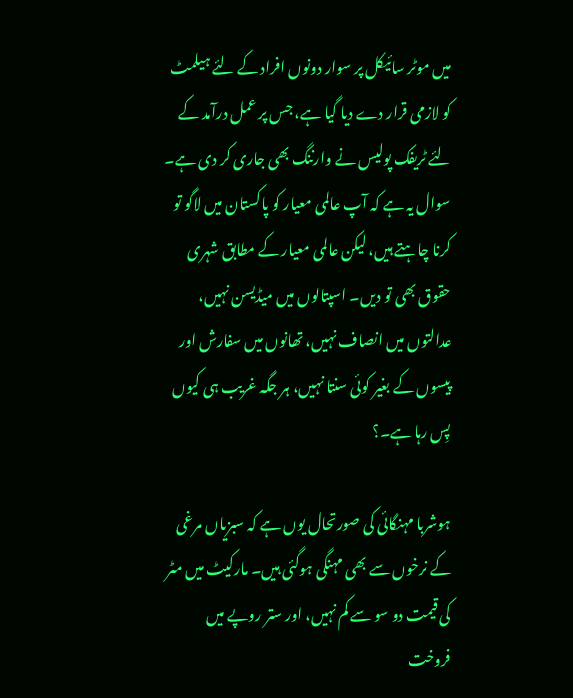میں موٹر سائیکل پر سوار دونوں افراد کے لئے ہیلمٹ کو لازمی قرار دے دیا گیا ہے، جس پر عمل درآمد کے لئے ٹریفک پولیس نے وارننگ بھی جاری کر دی ہے۔ سوال یہ ہے کہ آپ عالمی معیار کو پاکستان میں لاگو تو کرنا چاہتے ہیں، لیکن عالمی معیار کے مطابق شہری حقوق بھی تو دیں۔ اسپتالوں میں میڈیسن نہیں، عدالتوں میں انصاف نہیں، تھانوں میں سفارش اور پیسوں کے بغیر کوئی سنتا نہیں، ہر جگہ غریب ہی کیوں پِس رہا ہے۔؟

ہوشربا مہنگائی کی صورتحال یوں ہے کہ سبزیاں مرغی کے نرخوں سے بھی مہنگی ہوگئی ہیں۔ مارکیٹ میں مٹر کی قیمت دو سو سے کم نہیں، اور ستر روپے میں فروخت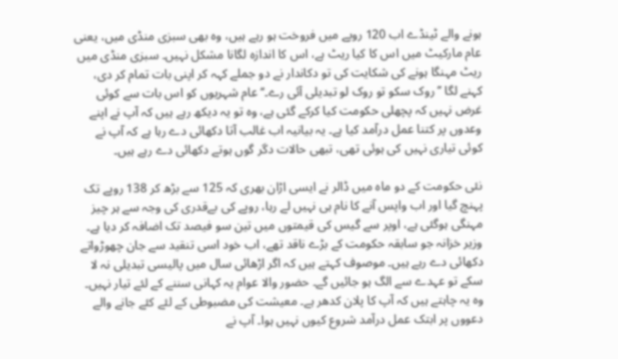ہونے والے ٹینڈے اب 120 روپے میں فروخت ہو رہے ہیں، وہ بھی سبزی منڈی میں، یعنی عام مارکیٹ میں اس کا کیا ریٹ ہے، اس کا اندازہ لگانا مشکل نہیں۔ سبزی منڈی میں ریٹ مہنگا ہونے کی شکایت کی تو دکاندار نے دو جملے کہہ کر اپنی بات تمام کر دی، کہنے لگا ’’روک سکو تو روک لو تبدیلی آئی رے۔‘‘ عام شہریوں کو اس بات سے کوئی غرض نہیں کہ پچھلی حکومت کیا کرکے گئی ہے، وہ تو یہ دیکھ رہے ہیں کہ آپ نے اپنے وعدوں پر کتنا عمل درآمد کیا ہے۔ یہ بیانیہ اب غالب آتا دکھائی دے رہا ہے کہ آپ نے کوئی تیاری نہیں کی ہوئی تھی، تبھی حالات دگر گوں ہوتے دکھائی دے رہے ہیں۔

نئی حکومت کے دو ماہ میں ڈالر نے ایسی اڑان بھری کہ 125 سے بڑھ کر 138 روپے تک پہنچ گیا اور اب واپس آنے کا نام ہی نہیں لے رہا، روپے کی بےقدری کی وجہ سے ہر چیز مہنگی ہوگئی ہے، اوپر سے گیس کی قیمتوں میں تین سو فیصد تک اضافہ کر دیا ہے۔ وزیر خزانہ جو سابقہ حکومت کے بڑے ناقد تھے، اب خود اسی تنقید سے جان چھوڑواتے دکھائی دے رہے ہیں۔ موصوف کہتے ہیں کہ اگر اڑھائی سال میں پالیسی تبدیلی نہ لا سکے تو عہدے سے الگ ہو جائیں گے۔ حضور والا عوام یہ کہانی سننے کے لئے تیار نہیں۔ وہ یہ چاہتے ہیں کہ آپ کا پلان کدھر ہے۔ معیشت کی مضبوطی کے لئے کئے جانے والے دعووں پر ابتک عمل درآمد شروع کیوں نہیں ہوا۔ آپ نے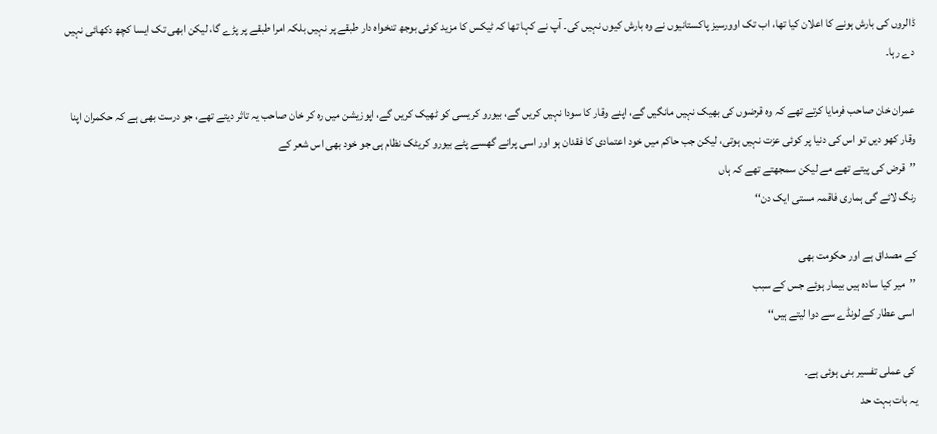ڈالروں کی بارش ہونے کا اعلان کیا تھا، اب تک اوورسیز پاکستانیوں نے وہ بارش کیوں نہیں کی۔ آپ نے کہا تھا کہ ٹیکس کا مزید کوئی بوجھ تنخواہ دار طبقے پر نہیں بلکہ امرا طبقے پر پڑے گا، لیکن ابھی تک ایسا کچھ دکھائی نہیں دے رہا۔

عمران خان صاحب فرمایا کرتے تھے کہ وہ قرضوں کی بھیک نہیں مانگیں گے، اپنے وقار کا سودا نہیں کریں گے، بیورو کریسی کو ٹھیک کریں گے، اپوزیشن میں رہ کر خان صاحب یہ تاثر دیتے تھے، جو درست بھی ہے کہ حکمران اپنا وقار کھو دیں تو اس کی دنیا پر کوئی عزت نہیں ہوتی، لیکن جب حاکم میں خود اعتمادی کا فقدان ہو اور اسی پرانے گھسے پٹے بیورو کریٹک نظام ہی جو خود بھی اس شعر کے
’’قرض کی پیتے تھے مے لیکن سمجھتے تھے کہ ہاں
رنگ لائے گی ہماری فاقمہ مستی ایک دن‘‘

کے مصداق ہے اور حکومت بھی
’’میر کیا سادہ ہیں بیمار ہوئے جس کے سبب
 اسی عطار کے لونڈے سے دوا لیتے ہیں‘‘

 کی عملی تفسیر بنی ہوئی ہے۔
یہ بات بہت حد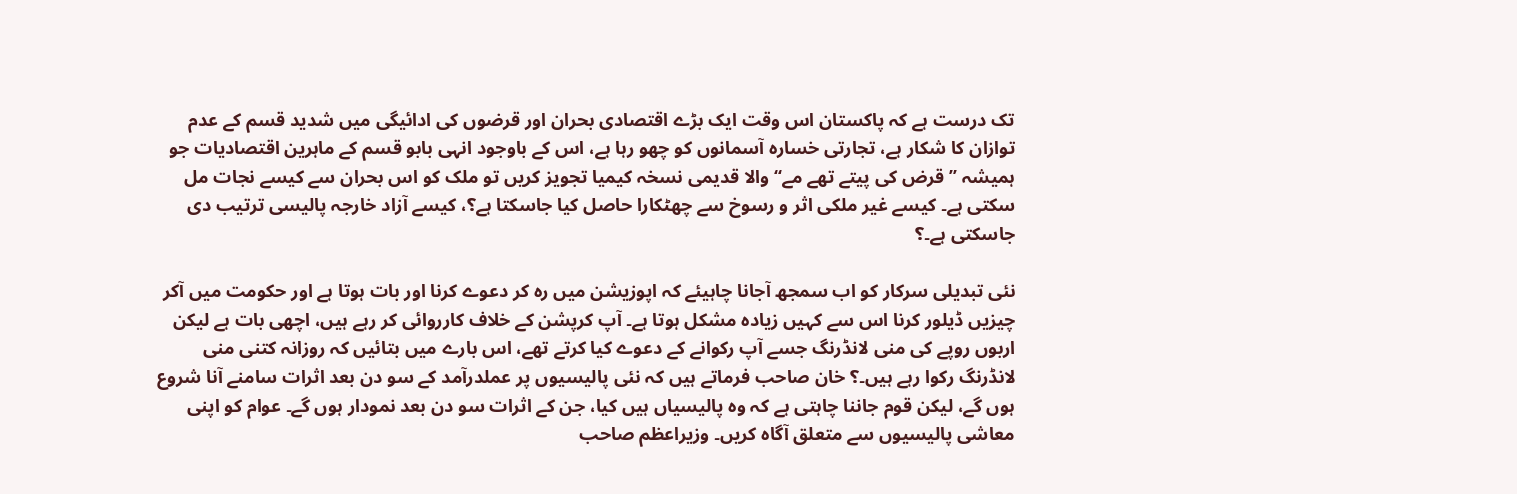تک درست ہے کہ پاکستان اس وقت ایک بڑے اقتصادی بحران اور قرضوں کی ادائیگی میں شدید قسم کے عدم توازان کا شکار ہے، تجارتی خسارہ آسمانوں کو چھو رہا ہے، اس کے باوجود انہی بابو قسم کے ماہرین اقتصادیات جو ہمیشہ ’’قرض کی پیتے تھے مے‘‘ والا قدیمی نسخہ کیمیا تجویز کریں تو ملک کو اس بحران سے کیسے نجات مل سکتی ہے۔ کیسے غیر ملکی اثر و رسوخ سے چھٹکارا حاصل کیا جاسکتا ہے؟، کیسے آزاد خارجہ پالیسی ترتیب دی جاسکتی ہے۔؟

نئی تبدیلی سرکار کو اب سمجھ آجانا چاہیئے کہ اپوزیشن میں رہ کر دعوے کرنا اور بات ہوتا ہے اور حکومت میں آکر چیزیں ڈیلور کرنا اس سے کہیں زیادہ مشکل ہوتا ہے۔ آپ کرپشن کے خلاف کارروائی کر رہے ہیں، اچھی بات ہے لیکن اربوں روپے کی منی لانڈرنگ جسے آپ رکوانے کے دعوے کیا کرتے تھے، اس بارے میں بتائیں کہ روزانہ کتنی منی لانڈرنگ رکوا رہے ہیں۔؟ خان صاحب فرماتے ہیں کہ نئی پالیسیوں پر عملدرآمد کے سو دن بعد اثرات سامنے آنا شروع ہوں گے، لیکن قوم جاننا چاہتی ہے کہ وہ پالیسیاں ہیں کیا، جن کے اثرات سو دن بعد نمودار ہوں گے۔ عوام کو اپنی معاشی پالیسیوں سے متعلق آگاہ کریں۔ وزیراعظم صاحب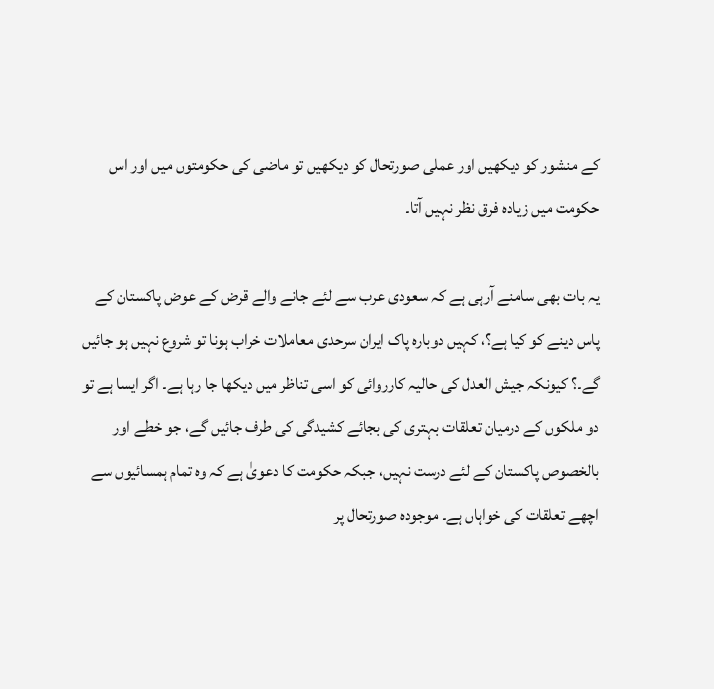کے منشور کو دیکھیں اور عملی صورتحال کو دیکھیں تو ماضی کی حکومتوں میں اور اس حکومت میں زیادہ فرق نظر نہیں آتا۔

یہ بات بھی سامنے آرہی ہے کہ سعودی عرب سے لئے جانے والے قرض کے عوض پاکستان کے پاس دینے کو کیا ہے؟، کہیں دوبارہ پاک ایران سرحدی معاملات خراب ہونا تو شروع نہیں ہو جائیں گے۔؟ کیونکہ جیش العدل کی حالیہ کارروائی کو اسی تناظر میں دیکھا جا رہا ہے۔ اگر ایسا ہے تو دو ملکوں کے درمیان تعلقات بہتری کی بجائے کشیدگی کی طرف جائیں گے، جو خطے اور بالخصوص پاکستان کے لئے درست نہیں، جبکہ حکومت کا دعویٰ ہے کہ وہ تمام ہمسائیوں سے اچھے تعلقات کی خواہاں ہے۔ موجودہ صورتحال پر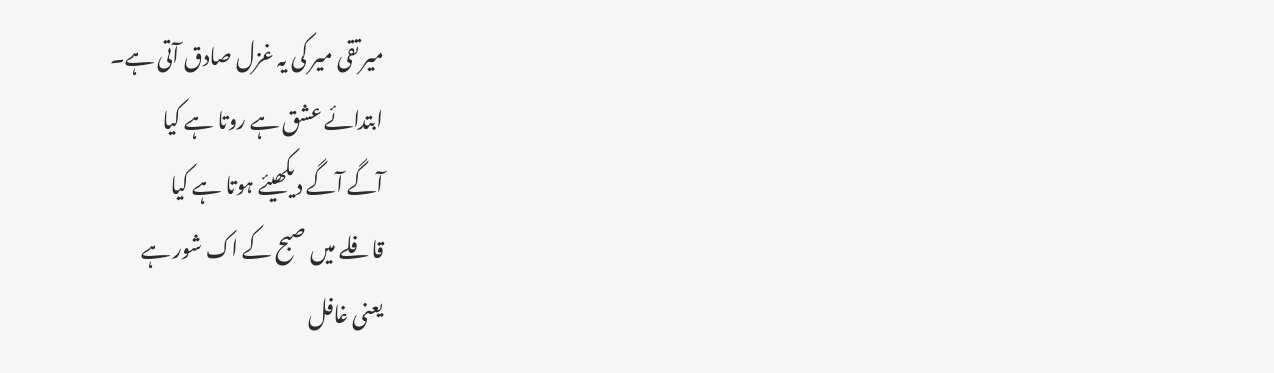میر تقی میر کی یہ غزل صادق آتی ہے۔
ابتدائے عشق ہے روتا ہے کیا
آگے آگے دیکھیئے ہوتا ہے کیا
قافلے میں صبح کے اک شور ہے
یعنی غافل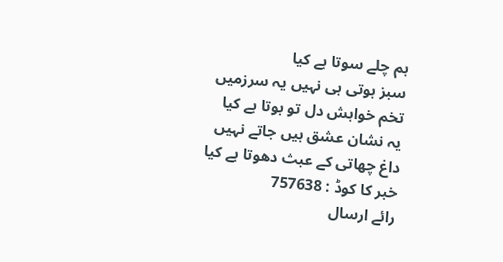ہم چلے سوتا ہے کیا
سبز ہوتی ہی نہیں یہ سرزمیں
تخم خواہش دل تو بوتا ہے کیا
یہ نشان عشق ہیں جاتے نہیں
داغ چھاتی کے عبث دھوتا ہے کیا
خبر کا کوڈ : 757638
رائے ارسال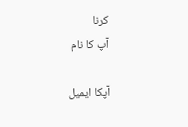کرنا
آپ کا نام

آپکا ایمیل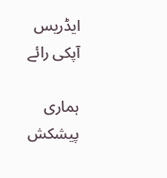ایڈریس
آپکی رائے

ہماری پیشکش